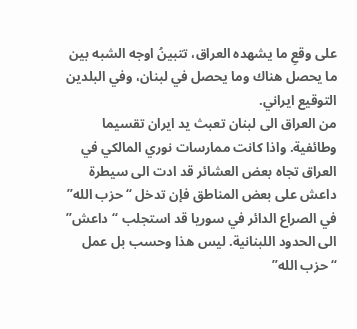على وقعِ ما يشهده العراق، تتبينُ اوجه الشبه بين ما يحصل هناك وما يحصل في لبنان، وفي البلدين التوقيع ايراني.
من العراق الى لبنان تعبث يد ايران تقسيما وطائفية. واذا كانت ممارسات نوري المالكي في العراق تجاه بعض العشائر قد ادت الى سيطرة داعش على بعض المناطق فإن تدخل “حزب الله” في الصراع الدائر في سوريا قد استجلب “داعش” الى الحدود اللبنانية. ليس هذا وحسب بل عمل “حزب الله”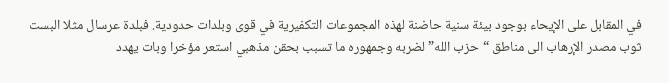في المقابل على الإيحاء بوجود بيئة سنية حاضنة لهذه المجموعات التكفيرية في قوى وبلدات حدودية. فبلدة عرسال مثلا البست ثوب مصدر الإرهاب الى مناطق “حزب الله” لضربه وجمهوره ما تسبب بحقن مذهبي استعر مؤخرا وبات يهدد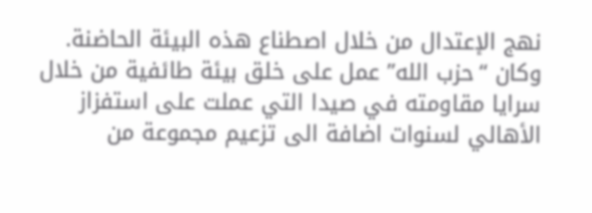نهج الإعتدال من خلال اصطناع هذه البيئة الحاضنة.
وكان “حزب الله” عمل على خلق بيئة طائفية من خلال سرايا مقاومته في صيدا التي عملت على استفزاز الأهالي لسنوات اضافة الى تزعيم مجموعة من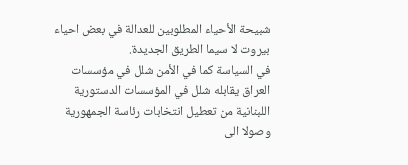شبيحة الأحياء المطلوبين للعدالة في بعض احياء بيروت لا سيما الطريق الجديدة.
في السياسة كما في الأمن شلل في مؤسسات العراق يقابله شلل في المؤسسات الدستورية اللبنانية من تعطيل انتخابات رئاسة الجمهورية وصولا الى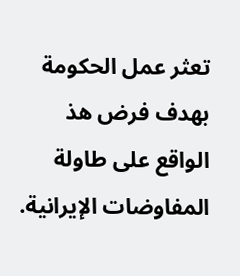تعثر عمل الحكومة بهدف فرض هذ الواقع على طاولة المفاوضات الإيرانية.